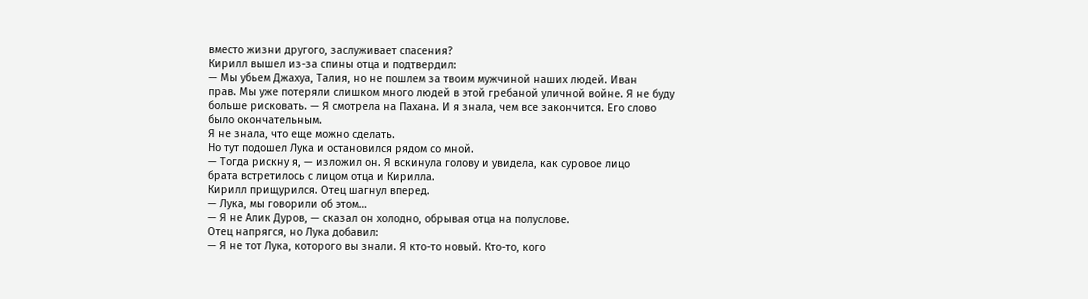вместо жизни другого, заслуживает спасения?
Кирилл вышел из-за спины отца и подтвердил:
— Мы убьем Джахуа, Талия, но не пошлем за твоим мужчиной наших людей. Иван
прав. Мы уже потеряли слишком много людей в этой гребаной уличной войне. Я не буду
больше рисковать. — Я смотрела на Пахана. И я знала, чем все закончится. Его слово
было окончательным.
Я не знала, что еще можно сделать.
Но тут подошел Лука и остановился рядом со мной.
— Тогда рискну я, — изложил он. Я вскинула голову и увидела, как суровое лицо
брата встретилось с лицом отца и Кирилла.
Кирилл прищурился. Отец шагнул вперед.
— Лука, мы говорили об этом…
— Я не Алик Дуров, — сказал он холодно, обрывая отца на полуслове.
Отец напрягся, но Лука добавил:
— Я не тот Лука, которого вы знали. Я кто-то новый. Кто-то, кого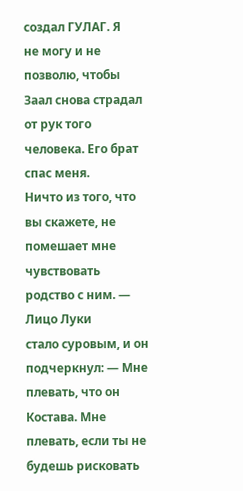создал ГУЛАГ. Я
не могу и не позволю, чтобы Заал снова страдал от рук того человека. Его брат спас меня.
Ничто из того, что вы скажете, не помешает мне чувствовать родство с ним. — Лицо Луки
стало суровым, и он подчеркнул: — Мне плевать, что он Костава. Мне плевать, если ты не
будешь рисковать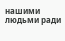нашими людьми ради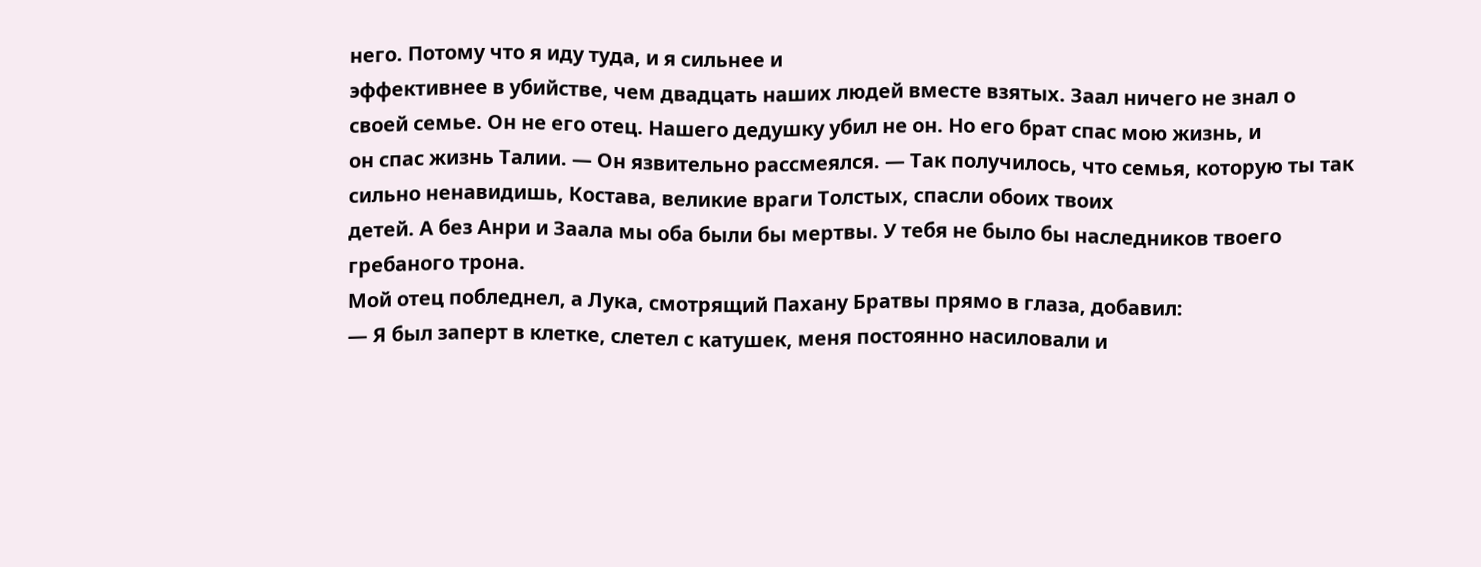него. Потому что я иду туда, и я сильнее и
эффективнее в убийстве, чем двадцать наших людей вместе взятых. Заал ничего не знал о
своей семье. Он не его отец. Нашего дедушку убил не он. Но его брат спас мою жизнь, и
он спас жизнь Талии. — Он язвительно рассмеялся. — Так получилось, что семья, которую ты так сильно ненавидишь, Костава, великие враги Толстых, спасли обоих твоих
детей. А без Анри и Заала мы оба были бы мертвы. У тебя не было бы наследников твоего
гребаного трона.
Мой отец побледнел, а Лука, смотрящий Пахану Братвы прямо в глаза, добавил:
— Я был заперт в клетке, слетел с катушек, меня постоянно насиловали и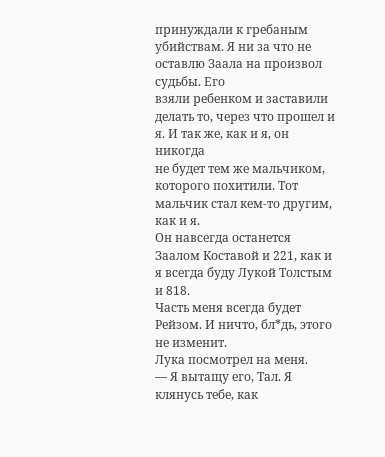принуждали к гребаным убийствам. Я ни за что не оставлю Заала на произвол судьбы. Его
взяли ребенком и заставили делать то, через что прошел и я. И так же, как и я, он никогда
не будет тем же мальчиком, которого похитили. Тот мальчик стал кем-то другим, как и я.
Он навсегда останется Заалом Коставой и 221, как и я всегда буду Лукой Толстым и 818.
Часть меня всегда будет Рейзом. И ничто, бл*дь, этого не изменит.
Лука посмотрел на меня.
— Я вытащу его, Тал. Я клянусь тебе, как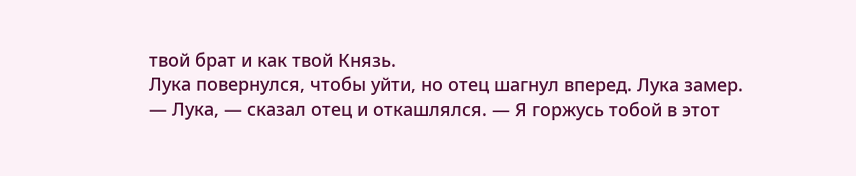твой брат и как твой Князь.
Лука повернулся, чтобы уйти, но отец шагнул вперед. Лука замер.
— Лука, — сказал отец и откашлялся. — Я горжусь тобой в этот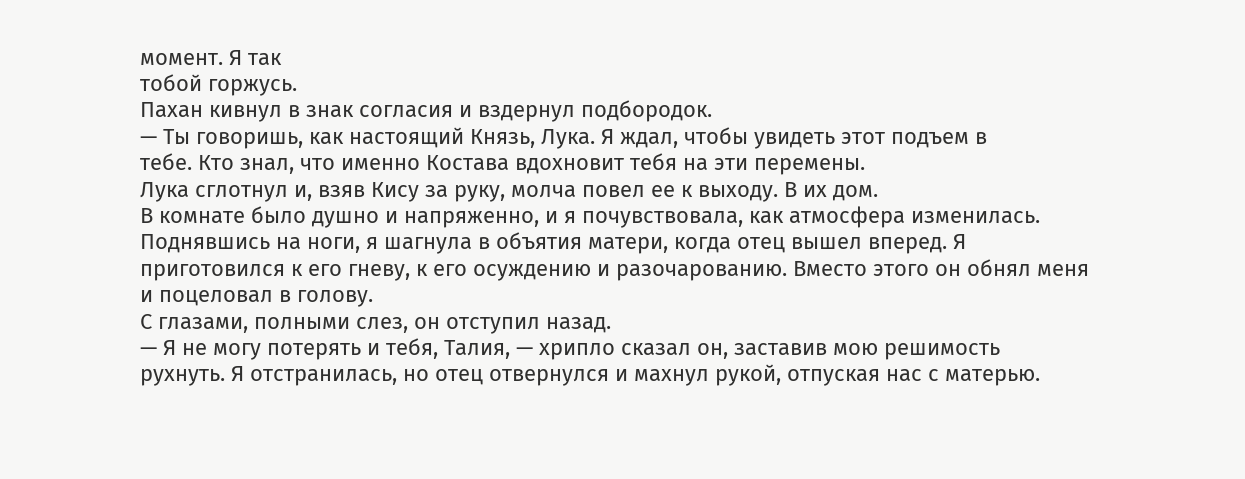момент. Я так
тобой горжусь.
Пахан кивнул в знак согласия и вздернул подбородок.
— Ты говоришь, как настоящий Князь, Лука. Я ждал, чтобы увидеть этот подъем в
тебе. Кто знал, что именно Костава вдохновит тебя на эти перемены.
Лука сглотнул и, взяв Кису за руку, молча повел ее к выходу. В их дом.
В комнате было душно и напряженно, и я почувствовала, как атмосфера изменилась.
Поднявшись на ноги, я шагнула в объятия матери, когда отец вышел вперед. Я
приготовился к его гневу, к его осуждению и разочарованию. Вместо этого он обнял меня
и поцеловал в голову.
С глазами, полными слез, он отступил назад.
— Я не могу потерять и тебя, Талия, — хрипло сказал он, заставив мою решимость
рухнуть. Я отстранилась, но отец отвернулся и махнул рукой, отпуская нас с матерью.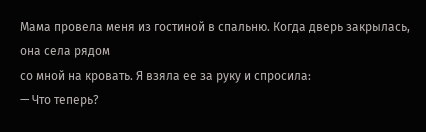Мама провела меня из гостиной в спальню. Когда дверь закрылась, она села рядом
со мной на кровать. Я взяла ее за руку и спросила:
— Что теперь?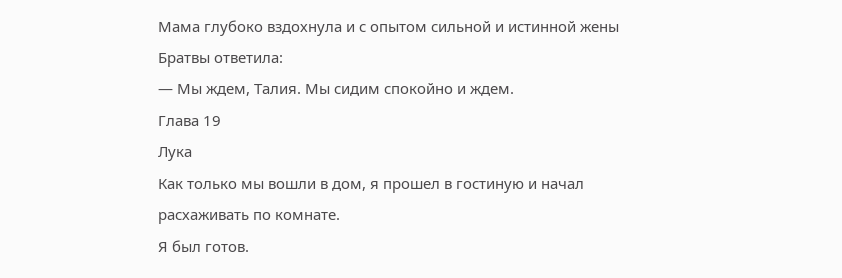Мама глубоко вздохнула и с опытом сильной и истинной жены Братвы ответила:
— Мы ждем, Талия. Мы сидим спокойно и ждем.
Глава 19
Лука
Как только мы вошли в дом, я прошел в гостиную и начал расхаживать по комнате.
Я был готов.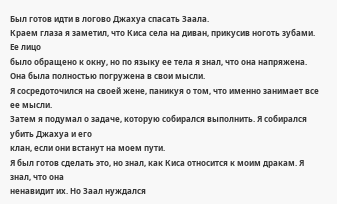Был готов идти в логово Джахуа спасать Заала.
Краем глаза я заметил, что Киса села на диван, прикусив ноготь зубами. Ее лицо
было обращено к окну, но по языку ее тела я знал, что она напряжена.
Она была полностью погружена в свои мысли.
Я сосредоточился на своей жене, паникуя о том, что именно занимает все ее мысли.
Затем я подумал о задаче, которую собирался выполнить. Я собирался убить Джахуа и его
клан, если они встанут на моем пути.
Я был готов сделать это, но знал, как Киса относится к моим дракам. Я знал, что она
ненавидит их. Но Заал нуждался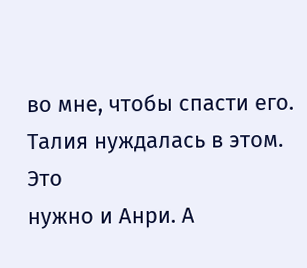во мне, чтобы спасти его. Талия нуждалась в этом. Это
нужно и Анри. А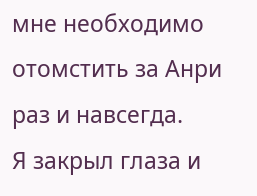мне необходимо отомстить за Анри раз и навсегда.
Я закрыл глаза и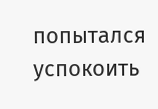попытался успокоить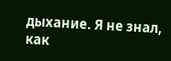дыхание. Я не знал, как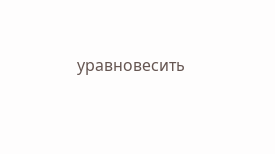уравновесить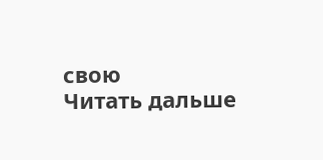свою
Читать дальше